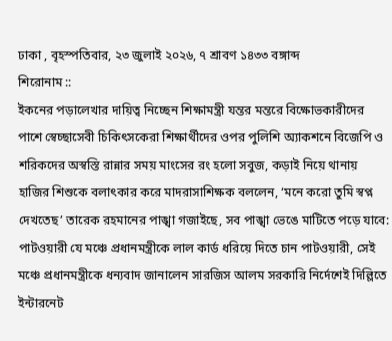ঢাকা , বৃহস্পতিবার, ২৩ জুলাই ২০২৬, ৭ শ্রাবণ ১৪৩৩ বঙ্গাব্দ
শিরোনাম ::
ইকনের পড়ালেখার দায়িত্ব নিচ্ছেন শিক্ষামন্ত্রী যন্তর মন্তরে বিক্ষোভকারীদের পাশে স্বেচ্ছাসেবী চিকিৎসকেরা শিক্ষার্থীদের ওপর পুলিশি অ্যাকশনে বিজেপি ও শরিকদের অস্বস্তি রান্নার সময় মাংসের রং হলো সবুজ, কড়াই নিয়ে থানায় হাজির শিশুকে বলাৎকার করে মাদরাসাশিক্ষক বললেন, ‘মনে করো তুমি স্বপ্ন দেখতেছ’ তারেক রহমানের পাঙ্খা গজাইছে, সব পাঙ্খা ভেঙে মাটিতে পড়ে যাবে: পাটওয়ারী যে মঞ্চে প্রধানমন্ত্রীকে লাল কার্ড ধরিয়ে দিতে চান পাটওয়ারী, সেই মঞ্চে প্রধানমন্ত্রীকে ধন্যবাদ জানালেন সারজিস আলম সরকারি নির্দেশেই দিল্লিতে ইন্টারনেট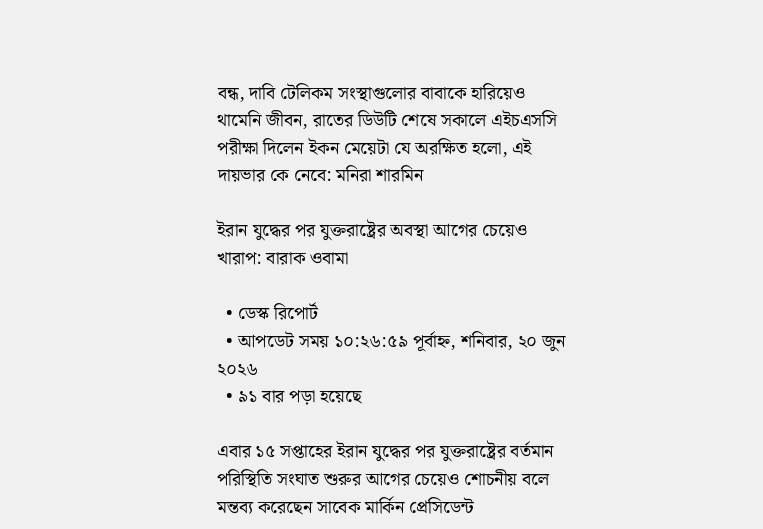বন্ধ, দাবি টেলিকম সংস্থাগুলোর বাবাকে হারিয়েও থামেনি জীবন, রাতের ডিউটি শেষে সকালে এইচএসসি পরীক্ষা দিলেন ইকন মেয়েটা যে অরক্ষিত হলো, এই দায়ভার কে নেবে: মনিরা শারমিন

ইরান যুদ্ধের পর যুক্তরাষ্ট্রের অবস্থা আগের চেয়েও খারাপ: বারাক ওবামা

  • ডেস্ক রিপোর্ট
  • আপডেট সময় ১০:২৬:৫৯ পূর্বাহ্ন, শনিবার, ২০ জুন ২০২৬
  • ৯১ বার পড়া হয়েছে

এবার ১৫ সপ্তাহের ইরান যুদ্ধের পর যুক্তরাষ্ট্রের বর্তমান পরিস্থিতি সংঘাত শুরুর আগের চেয়েও শোচনীয় বলে মন্তব্য করেছেন সাবেক মার্কিন প্রেসিডেন্ট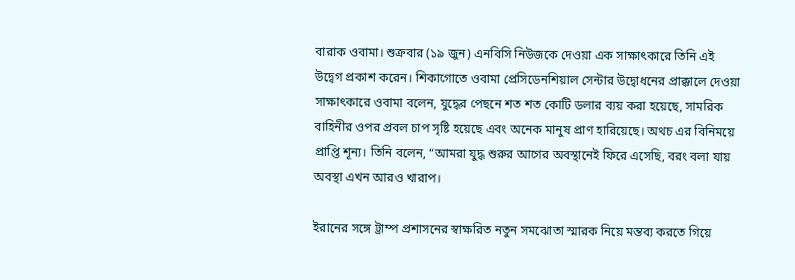বারাক ওবামা। শুক্রবার (১৯ জুন) এনবিসি নিউজকে দেওয়া এক সাক্ষাৎকারে তিনি এই উদ্বেগ প্রকাশ করেন। শিকাগোতে ওবামা প্রেসিডেনশিয়াল সেন্টার উদ্বোধনের প্রাক্কালে দেওয়া সাক্ষাৎকারে ওবামা বলেন, যুদ্ধের পেছনে শত শত কোটি ডলার ব্যয় করা হয়েছে, সামরিক বাহিনীর ওপর প্রবল চাপ সৃষ্টি হয়েছে এবং অনেক মানুষ প্রাণ হারিয়েছে। অথচ এর বিনিময়ে প্রাপ্তি শূন্য। তিনি বলেন, “আমরা যুদ্ধ শুরুর আগের অবস্থানেই ফিরে এসেছি, বরং বলা যায় অবস্থা এখন আরও খারাপ।

ইরানের সঙ্গে ট্রাম্প প্রশাসনের স্বাক্ষরিত নতুন সমঝোতা স্মারক নিয়ে মন্তব্য করতে গিয়ে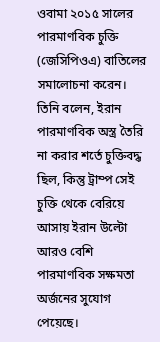ওবামা ২০১৫ সালের পারমাণবিক চুক্তি (জেসিপিওএ) বাতিলের সমালোচনা করেন। তিনি বলেন, ইরান পারমাণবিক অস্ত্র তৈরি না করার শর্তে চুক্তিবদ্ধ ছিল, কিন্তু ট্রাম্প সেই চুক্তি থেকে বেরিয়ে আসায় ইরান উল্টো আরও বেশি পারমাণবিক সক্ষমতা অর্জনের সুযোগ পেয়েছে।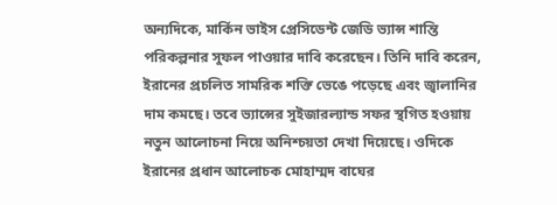অন্যদিকে, মার্কিন ভাইস প্রেসিডেন্ট জেডি ভ্যান্স শান্তি পরিকল্পনার সুফল পাওয়ার দাবি করেছেন। তিনি দাবি করেন, ইরানের প্রচলিত সামরিক শক্তি ভেঙে পড়েছে এবং জ্বালানির দাম কমছে। তবে ভ্যান্সের সুইজারল্যান্ড সফর স্থগিত হওয়ায় নতুন আলোচনা নিয়ে অনিশ্চয়তা দেখা দিয়েছে। ওদিকে ইরানের প্রধান আলোচক মোহাম্মদ বাঘের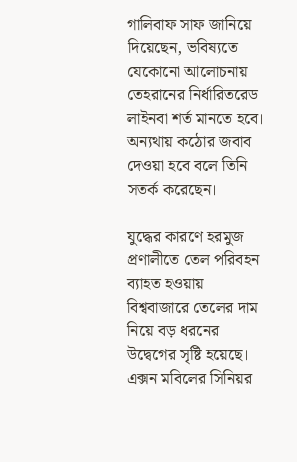গালিবাফ সাফ জানিয়ে দিয়েছেন, ভবিষ্যতে যেকোনো আলোচনায় তেহরানের নির্ধারিতরেড লাইনবা শর্ত মানতে হবে। অন্যথায় কঠোর জবাব দেওয়া হবে বলে তিনি সতর্ক করেছেন।

যুদ্ধের কারণে হরমুজ প্রণালীতে তেল পরিবহন ব্যাহত হওয়ায় বিশ্ববাজারে তেলের দাম নিয়ে বড় ধরনের উদ্বেগের সৃষ্টি হয়েছে। এক্সন মবিলের সিনিয়র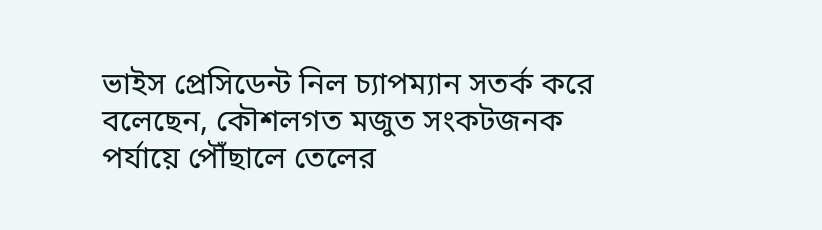ভাইস প্রেসিডেন্ট নিল চ্যাপম্যান সতর্ক করে বলেছেন, কৌশলগত মজুত সংকটজনক পর্যায়ে পৌঁছালে তেলের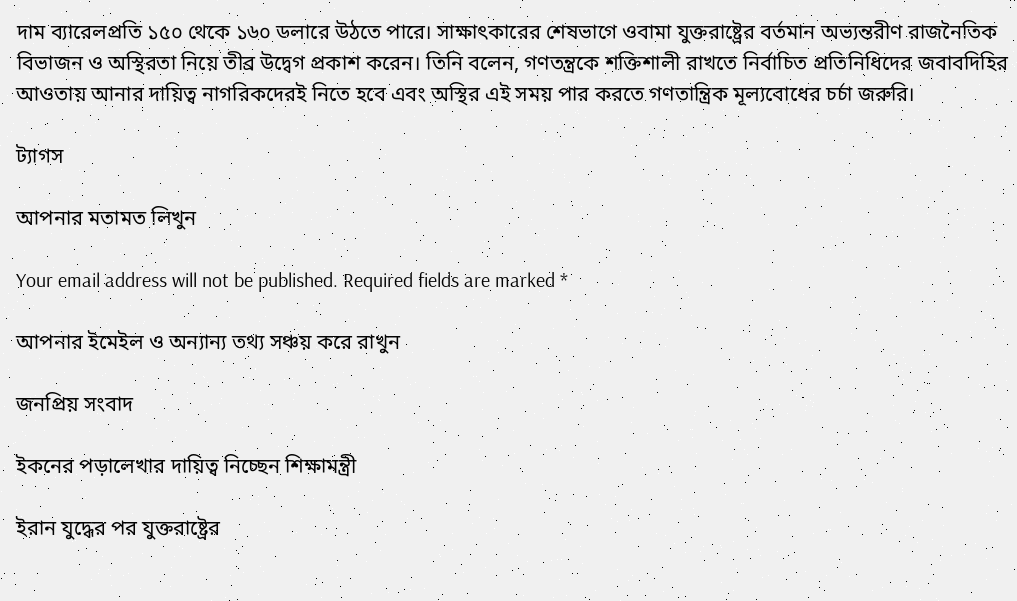দাম ব্যারেলপ্রতি ১৫০ থেকে ১৬০ ডলারে উঠতে পারে। সাক্ষাৎকারের শেষভাগে ওবামা যুক্তরাষ্ট্রের বর্তমান অভ্যন্তরীণ রাজনৈতিক বিভাজন ও অস্থিরতা নিয়ে তীব্র উদ্বেগ প্রকাশ করেন। তিনি বলেন, গণতন্ত্রকে শক্তিশালী রাখতে নির্বাচিত প্রতিনিধিদের জবাবদিহির আওতায় আনার দায়িত্ব নাগরিকদেরই নিতে হবে এবং অস্থির এই সময় পার করতে গণতান্ত্রিক মূল্যবোধের চর্চা জরুরি।

ট্যাগস

আপনার মতামত লিখুন

Your email address will not be published. Required fields are marked *

আপনার ইমেইল ও অন্যান্য তথ্য সঞ্চয় করে রাখুন

জনপ্রিয় সংবাদ

ইকনের পড়ালেখার দায়িত্ব নিচ্ছেন শিক্ষামন্ত্রী

ইরান যুদ্ধের পর যুক্তরাষ্ট্রের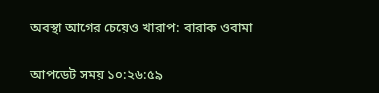অবস্থা আগের চেয়েও খারাপ: বারাক ওবামা

আপডেট সময় ১০:২৬:৫৯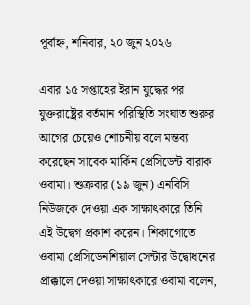পূর্বাহ্ন, শনিবার, ২০ জুন ২০২৬

এবার ১৫ সপ্তাহের ইরান যুদ্ধের পর যুক্তরাষ্ট্রের বর্তমান পরিস্থিতি সংঘাত শুরুর আগের চেয়েও শোচনীয় বলে মন্তব্য করেছেন সাবেক মার্কিন প্রেসিডেন্ট বারাক ওবামা। শুক্রবার (১৯ জুন) এনবিসি নিউজকে দেওয়া এক সাক্ষাৎকারে তিনি এই উদ্বেগ প্রকাশ করেন। শিকাগোতে ওবামা প্রেসিডেনশিয়াল সেন্টার উদ্বোধনের প্রাক্কালে দেওয়া সাক্ষাৎকারে ওবামা বলেন,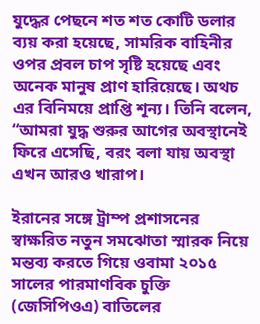যুদ্ধের পেছনে শত শত কোটি ডলার ব্যয় করা হয়েছে, সামরিক বাহিনীর ওপর প্রবল চাপ সৃষ্টি হয়েছে এবং অনেক মানুষ প্রাণ হারিয়েছে। অথচ এর বিনিময়ে প্রাপ্তি শূন্য। তিনি বলেন, “আমরা যুদ্ধ শুরুর আগের অবস্থানেই ফিরে এসেছি, বরং বলা যায় অবস্থা এখন আরও খারাপ।

ইরানের সঙ্গে ট্রাম্প প্রশাসনের স্বাক্ষরিত নতুন সমঝোতা স্মারক নিয়ে মন্তব্য করতে গিয়ে ওবামা ২০১৫ সালের পারমাণবিক চুক্তি (জেসিপিওএ) বাতিলের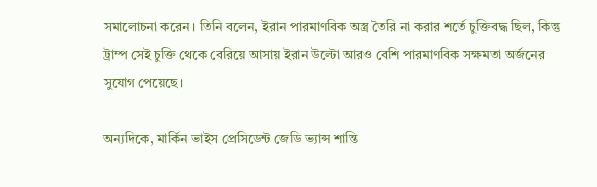সমালোচনা করেন। তিনি বলেন, ইরান পারমাণবিক অস্ত্র তৈরি না করার শর্তে চুক্তিবদ্ধ ছিল, কিন্তু ট্রাম্প সেই চুক্তি থেকে বেরিয়ে আসায় ইরান উল্টো আরও বেশি পারমাণবিক সক্ষমতা অর্জনের সুযোগ পেয়েছে।

অন্যদিকে, মার্কিন ভাইস প্রেসিডেন্ট জেডি ভ্যান্স শান্তি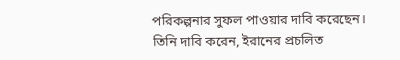পরিকল্পনার সুফল পাওয়ার দাবি করেছেন। তিনি দাবি করেন, ইরানের প্রচলিত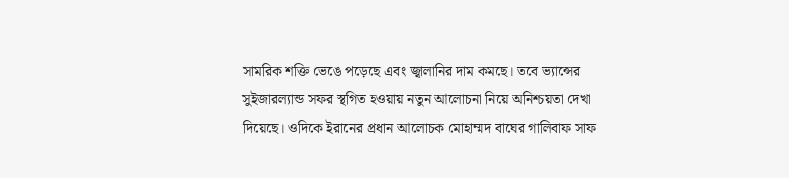সামরিক শক্তি ভেঙে পড়েছে এবং জ্বালানির দাম কমছে। তবে ভ্যান্সের সুইজারল্যান্ড সফর স্থগিত হওয়ায় নতুন আলোচনা নিয়ে অনিশ্চয়তা দেখা দিয়েছে। ওদিকে ইরানের প্রধান আলোচক মোহাম্মদ বাঘের গালিবাফ সাফ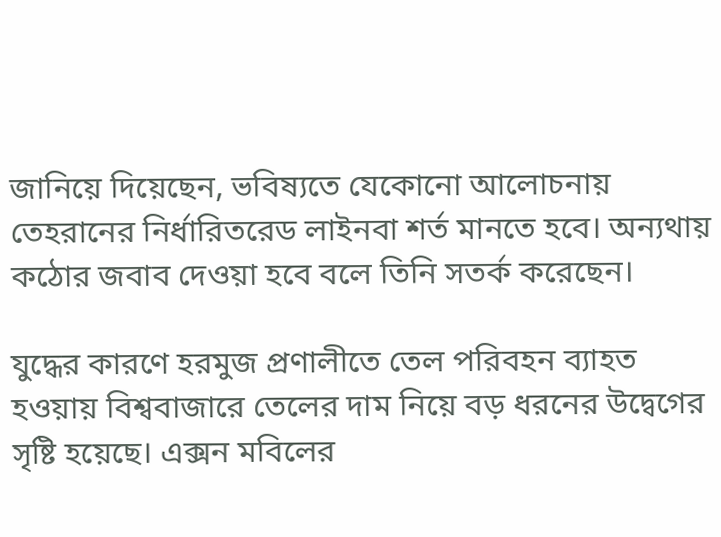জানিয়ে দিয়েছেন, ভবিষ্যতে যেকোনো আলোচনায় তেহরানের নির্ধারিতরেড লাইনবা শর্ত মানতে হবে। অন্যথায় কঠোর জবাব দেওয়া হবে বলে তিনি সতর্ক করেছেন।

যুদ্ধের কারণে হরমুজ প্রণালীতে তেল পরিবহন ব্যাহত হওয়ায় বিশ্ববাজারে তেলের দাম নিয়ে বড় ধরনের উদ্বেগের সৃষ্টি হয়েছে। এক্সন মবিলের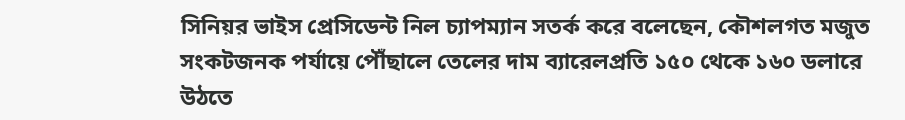সিনিয়র ভাইস প্রেসিডেন্ট নিল চ্যাপম্যান সতর্ক করে বলেছেন, কৌশলগত মজুত সংকটজনক পর্যায়ে পৌঁছালে তেলের দাম ব্যারেলপ্রতি ১৫০ থেকে ১৬০ ডলারে উঠতে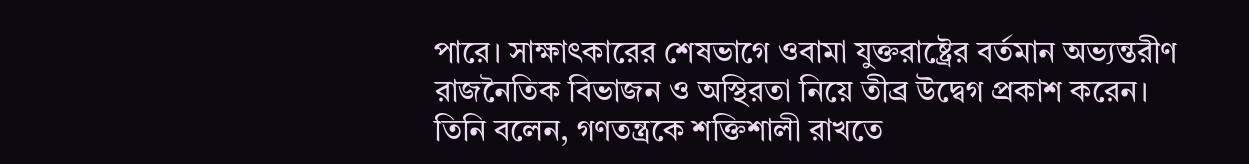পারে। সাক্ষাৎকারের শেষভাগে ওবামা যুক্তরাষ্ট্রের বর্তমান অভ্যন্তরীণ রাজনৈতিক বিভাজন ও অস্থিরতা নিয়ে তীব্র উদ্বেগ প্রকাশ করেন। তিনি বলেন, গণতন্ত্রকে শক্তিশালী রাখতে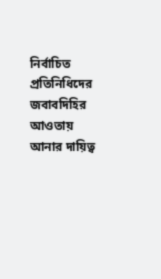নির্বাচিত প্রতিনিধিদের জবাবদিহির আওতায় আনার দায়িত্ব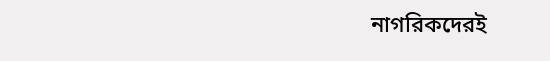নাগরিকদেরই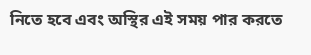নিতে হবে এবং অস্থির এই সময় পার করতে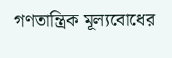গণতান্ত্রিক মূল্যবোধের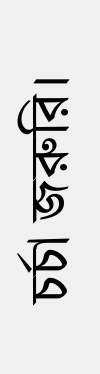চর্চা জরুরি।